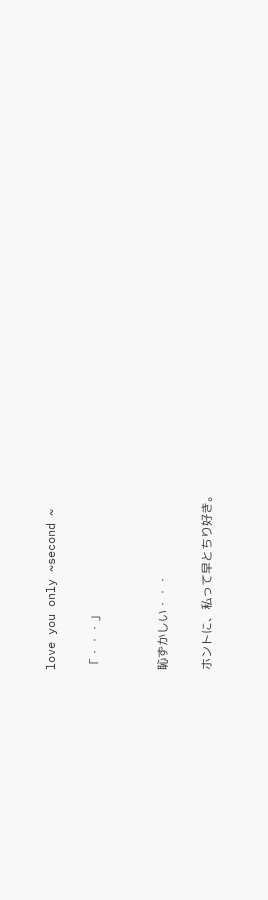love you only ~second ~

「・・・」


恥ずかしい・・・

ホントに、私って早とちり好き。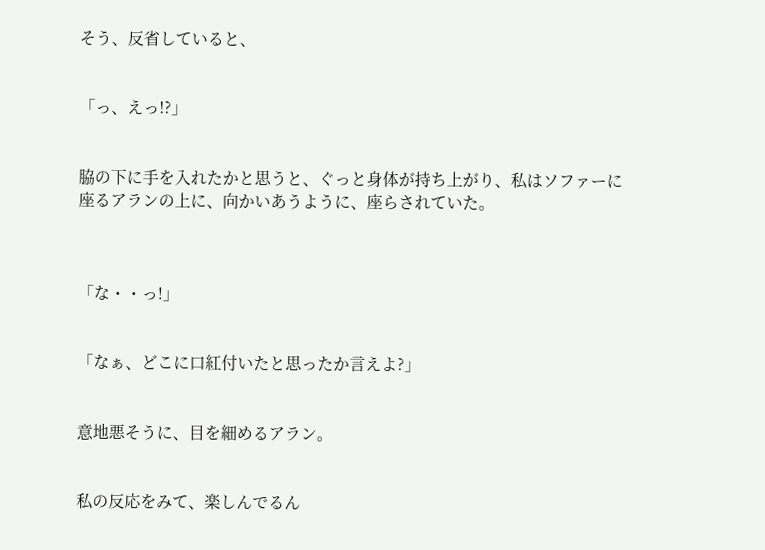そう、反省していると、


「っ、えっ!?」


脇の下に手を入れたかと思うと、ぐっと身体が持ち上がり、私はソファーに座るアランの上に、向かいあうように、座らされていた。



「な・・っ!」


「なぁ、どこに口紅付いたと思ったか言えよ?」


意地悪そうに、目を細めるアラン。


私の反応をみて、楽しんでるん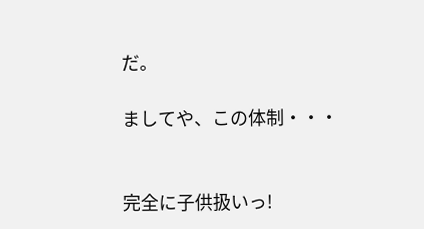だ。

ましてや、この体制・・・


完全に子供扱いっ!